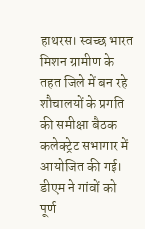हाथरस। स्वच्छ भारत मिशन ग्रामीण के तहत जिले में बन रहे शौचालयों के प्रगति की समीक्षा बैठक कलेक्ट्रेट सभागार में आयोजित की गई। डीएम ने गांवों को पूर्ण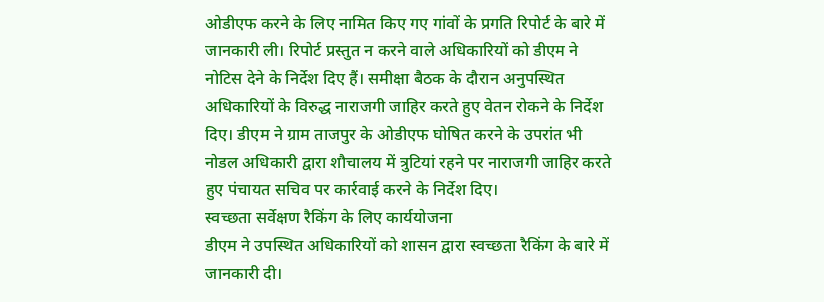ओडीएफ करने के लिए नामित किए गए गांवों के प्रगति रिपोर्ट के बारे में जानकारी ली। रिपोर्ट प्रस्तुत न करने वाले अधिकारियों को डीएम ने नोटिस देने के निर्देश दिए हैं। समीक्षा बैठक के दौरान अनुपस्थित अधिकारियों के विरुद्ध नाराजगी जाहिर करते हुए वेतन रोकने के निर्देश दिए। डीएम ने ग्राम ताजपुर के ओडीएफ घोषित करने के उपरांत भी नोडल अधिकारी द्वारा शौचालय में त्रुटियां रहने पर नाराजगी जाहिर करते हुए पंचायत सचिव पर कार्रवाई करने के निर्देश दिए।
स्वच्छता सर्वेक्षण रैकिंग के लिए कार्ययोजना
डीएम ने उपस्थित अधिकारियों को शासन द्वारा स्वच्छता रैकिंग के बारे में जानकारी दी।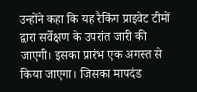उन्होंने कहा कि यह रैकिंग प्राइवेट टीमों द्वारा सर्वेक्षण के उपरांत जारी की जाएगी। इसका प्रारंभ एक अगस्त से किया जाएगा। जिसका मापदंड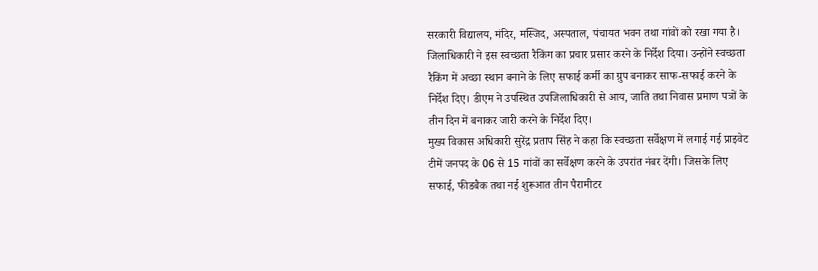सरकारी विद्यालय, मंदिर, मस्जिद, अस्पताल, पंचायत भवन तथा गांवों को रखा गया है। जिलाधिकारी ने इस स्वच्छता रैकिंग का प्रचार प्रसार करने के निर्देश दिया। उन्होंने स्वच्छता रैकिंग में अच्छा स्थान बनाने के लिए सफाई कर्मी का ग्रुप बनाकर साफ-सफाई करने के निर्देश दिए। डीएम ने उपस्थित उपजिलाधिकारी से आय, जाति तथा निवास प्रमाण पत्रों के तीन दिन में बनाकर जारी करने के निर्देश दिए।
मुख्य विकास अधिकारी सुरेंद्र प्रताप सिंह ने कहा कि स्वच्छता सर्वेक्षण में लगाई गई प्राइवेट टीमें जनपद के 06 से 15 गांवों का सर्वेक्षण करने के उपरांत नंबर देंगी। जिसके लिए सफाई, फीडबैक तथा नई शुरूआत तीन पैरामीटर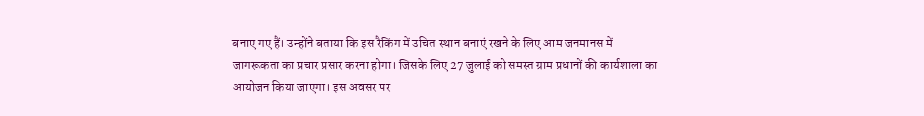बनाए गए हैं। उन्होंने बताया कि इस रैकिंग में उचित स्थान बनाएं रखने के लिए आम जनमानस में जागरूकता का प्रचार प्रसार करना होगा। जिसके लिए 27 जुलाई को समस्त ग्राम प्रधानों की कार्यशाला का आयोजन किया जाएगा। इस अवसर पर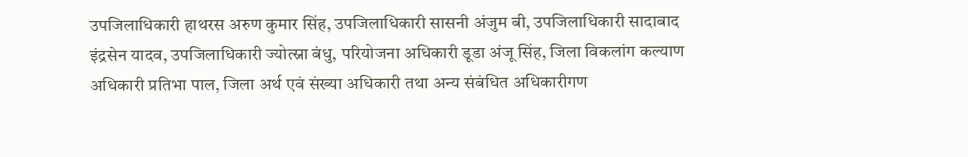उपजिलाधिकारी हाथरस अरुण कुमार सिंह, उपजिलाधिकारी सासनी अंजुम बी, उपजिलाधिकारी सादाबाद इंद्रसेन यादव, उपजिलाधिकारी ज्योत्स्ना बंधु, परियोजना अधिकारी डूडा अंजू सिंह, जिला विकलांग कल्याण अधिकारी प्रतिभा पाल, जिला अर्थ एवं संख्या अधिकारी तथा अन्य संबंधित अधिकारीगण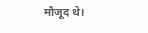मौजूद थे।